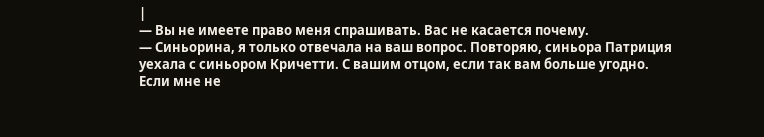|
— Вы не имеете право меня спрашивать. Вас не касается почему.
— Синьорина, я только отвечала на ваш вопрос. Повторяю, синьора Патриция уехала с синьором Кричетти. С вашим отцом, если так вам больше угодно. Если мне не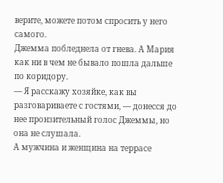верите, можете потом спросить у него самого.
Джемма побледнела от гнева. А Мария как ни в чем не бывало пошла дальше по коридору.
— Я расскажу хозяйке, как вы разговариваете с гостями, — донесся до нее пронзительный голос Джеммы, но она не слушала.
А мужчина и женщина на террасе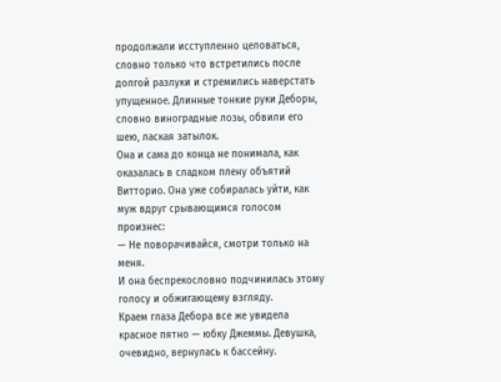продолжали исступленно целоваться, словно только что встретились после долгой разлуки и стремились наверстать упущенное. Длинные тонкие руки Деборы, словно виноградные лозы, обвили его шею, лаская затылок.
Она и сама до конца не понимала, как оказалась в сладком плену объятий Витторио. Она уже собиралась уйти, как муж вдруг срывающимся голосом произнес:
— Не поворачивайся, смотри только на меня.
И она беспрекословно подчинилась этому голосу и обжигающему взгляду.
Краем глаза Дебора все же увидела красное пятно — юбку Джеммы. Девушка, очевидно, вернулась к бассейну.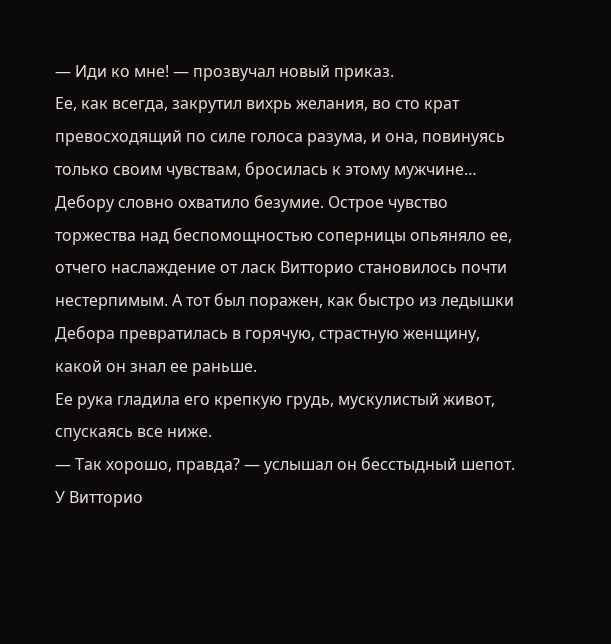— Иди ко мне! — прозвучал новый приказ.
Ее, как всегда, закрутил вихрь желания, во сто крат превосходящий по силе голоса разума, и она, повинуясь только своим чувствам, бросилась к этому мужчине… Дебору словно охватило безумие. Острое чувство торжества над беспомощностью соперницы опьяняло ее, отчего наслаждение от ласк Витторио становилось почти нестерпимым. А тот был поражен, как быстро из ледышки Дебора превратилась в горячую, страстную женщину, какой он знал ее раньше.
Ее рука гладила его крепкую грудь, мускулистый живот, спускаясь все ниже.
— Так хорошо, правда? — услышал он бесстыдный шепот.
У Витторио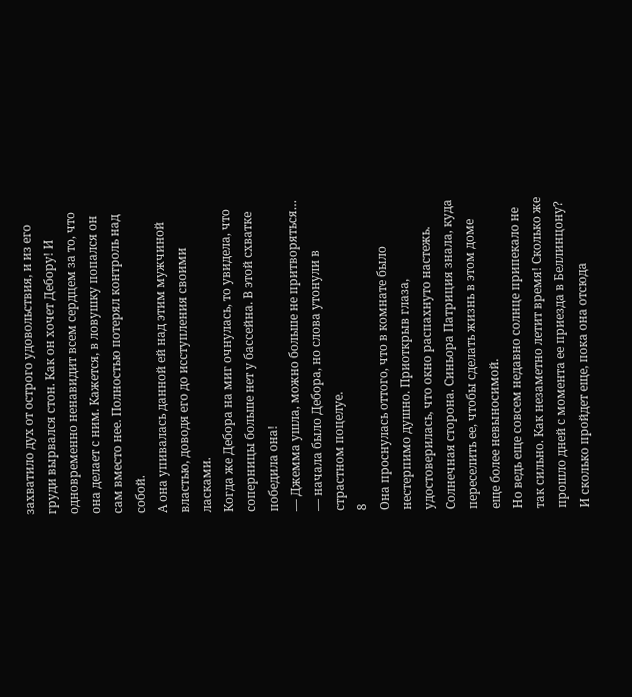захватило дух от острого удовольствия, и из его груди вырвался стон. Как он хочет Дебору! И одновременно ненавидит всем сердцем за то, что она делает с ним. Кажется, в ловушку попался он сам вместо нее. Полностью потерял контроль над собой.
А она упивалась данной ей над этим мужчиной властью, доводя его до исступления своими ласками.
Когда же Дебора на миг очнулась, то увидела, что соперницы больше нет у бассейна. В этой схватке победила она!
— Джемма ушла, можно больше не притворяться… — начала было Дебора, но слова утонули в страстном поцелуе.
8
Она проснулась оттого, что в комнате было нестерпимо душно. Приоткрыв глаза, удостоверилась, что окно распахнуто настежь. Солнечная сторона. Синьора Патриция знала, куда переселить ее, чтобы сделать жизнь в этом доме еще более невыносимой.
Но ведь еще совсем недавно солнце припекало не так сильно. Как незаметно летит время! Сколько же прошло дней с момента ее приезда в Беллинцону? И сколько пройдет еще, пока она отсюда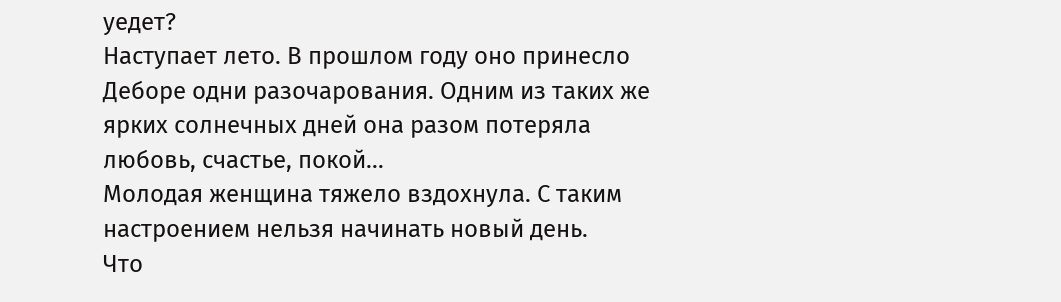уедет?
Наступает лето. В прошлом году оно принесло Деборе одни разочарования. Одним из таких же ярких солнечных дней она разом потеряла любовь, счастье, покой…
Молодая женщина тяжело вздохнула. С таким настроением нельзя начинать новый день.
Что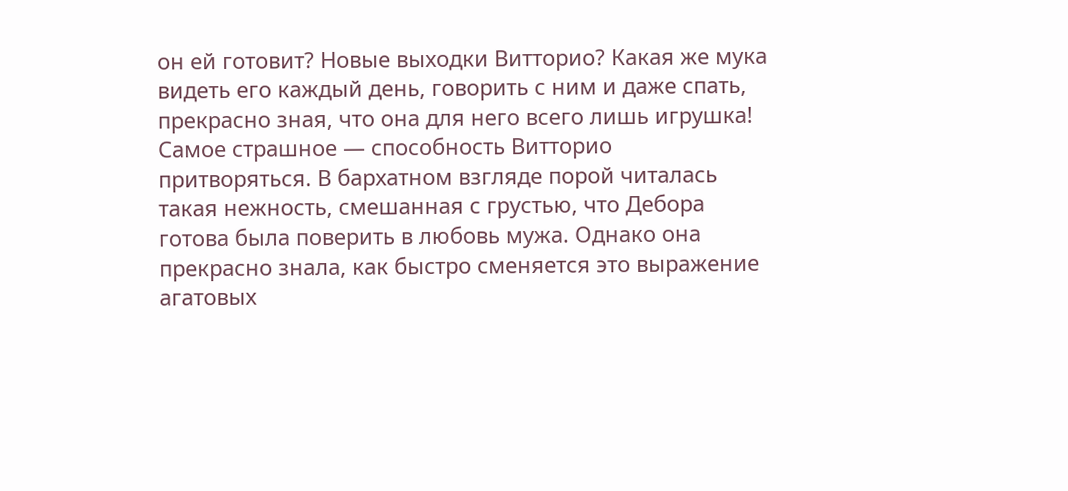он ей готовит? Новые выходки Витторио? Какая же мука видеть его каждый день, говорить с ним и даже спать, прекрасно зная, что она для него всего лишь игрушка!
Самое страшное — способность Витторио притворяться. В бархатном взгляде порой читалась такая нежность, смешанная с грустью, что Дебора готова была поверить в любовь мужа. Однако она прекрасно знала, как быстро сменяется это выражение агатовых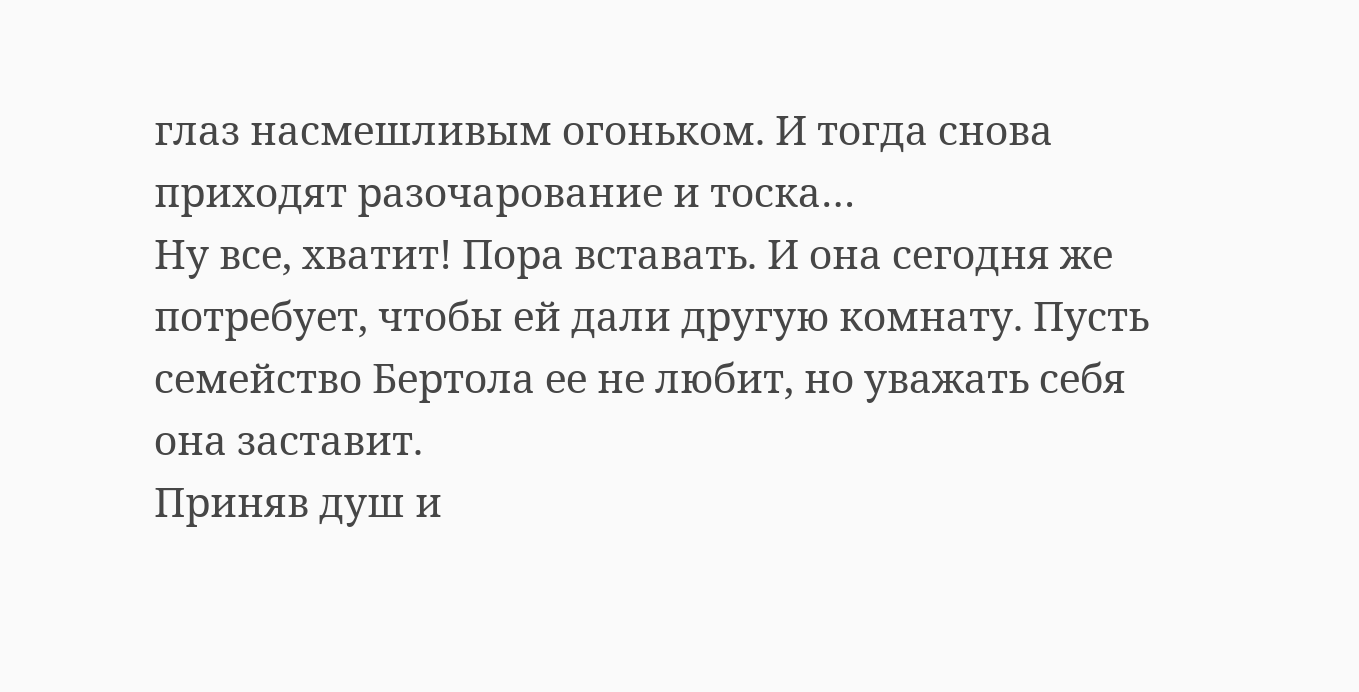глаз насмешливым огоньком. И тогда снова приходят разочарование и тоска…
Ну все, хватит! Пора вставать. И она сегодня же потребует, чтобы ей дали другую комнату. Пусть семейство Бертола ее не любит, но уважать себя она заставит.
Приняв душ и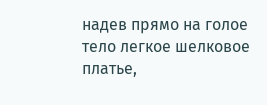надев прямо на голое тело легкое шелковое платье,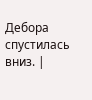Дебора спустилась вниз. |